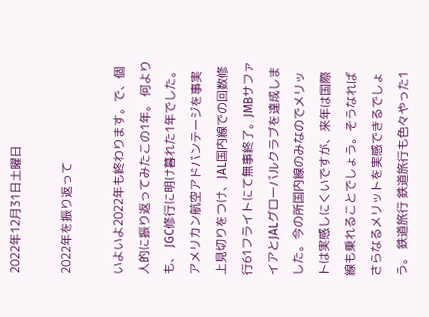2022年12月31日土曜日

2022年を振り返って

いよいよ2022年も終わります。で、個人的に振り返ってみたこの1年。 何よりも、 JGC修行に明け暮れた1年でした。アメリカン航空アドバンテージを事実上見切りをつけ、JAL国内線での回数修行61フライトにて無事終了。JMBサファイアとJALグローバルクラブを達成しました。今の所国内線のみなのでメリットは実感しにくいですが、来年は国際線も乗れることでしょう。そうなればさらなるメリットを実感できるでしょう。 鉄道旅行 鉄道旅行も色々やった1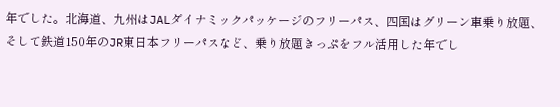年でした。北海道、九州はJALダイナミックパッケージのフリーパス、四国はグリーン車乗り放題、そして鉄道150年のJR東日本フリーパスなど、乗り放題きっぷをフル活用した年でし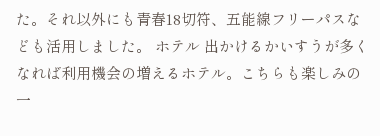た。それ以外にも青春18切符、五能線フリーパスなども活用しました。 ホテル 出かけるかいすうが多くなれば利用機会の増えるホテル。こちらも楽しみの一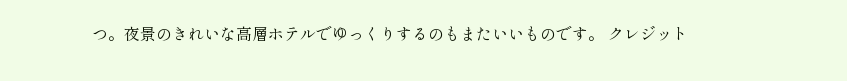つ。夜景のきれいな高層ホテルでゆっくりするのもまたいいものです。 クレジット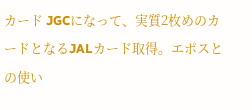カード JGCになって、実質2枚めのカードとなるJALカード取得。エポスとの使い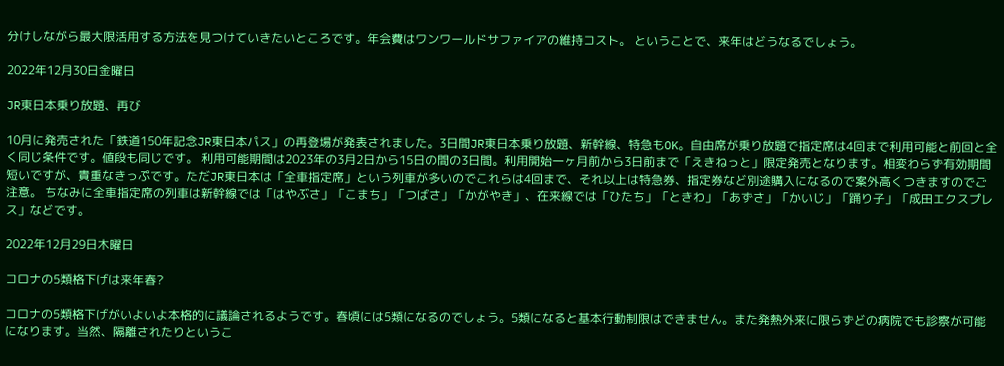分けしながら最大限活用する方法を見つけていきたいところです。年会費はワンワールドサファイアの維持コスト。 ということで、来年はどうなるでしょう。

2022年12月30日金曜日

JR東日本乗り放題、再び

10月に発売された「鉄道150年記念JR東日本パス」の再登場が発表されました。3日間JR東日本乗り放題、新幹線、特急もOK。自由席が乗り放題で指定席は4回まで利用可能と前回と全く同じ条件です。値段も同じです。 利用可能期間は2023年の3月2日から15日の間の3日間。利用開始一ヶ月前から3日前まで「えきねっと」限定発売となります。相変わらず有効期間短いですが、貴重なきっぷです。ただJR東日本は「全車指定席」という列車が多いのでこれらは4回まで、それ以上は特急券、指定券など別途購入になるので案外高くつきますのでご注意。 ちなみに全車指定席の列車は新幹線では「はやぶさ」「こまち」「つばさ」「かがやき」、在来線では「ひたち」「ときわ」「あずさ」「かいじ」「踊り子」「成田エクスプレス」などです。

2022年12月29日木曜日

コロナの5類格下げは来年春?

コロナの5類格下げがいよいよ本格的に議論されるようです。春頃には5類になるのでしょう。5類になると基本行動制限はできません。また発熱外来に限らずどの病院でも診察が可能になります。当然、隔離されたりというこ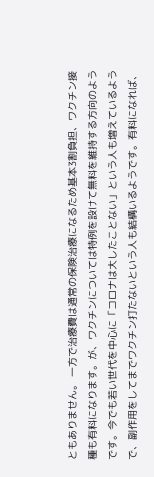ともありません。 一方で治療費は通常の保険治療になるため基本3割負担、ワクチン接種も有料になります。が、ワクチンについては特例を設けて無料を維持する方向のようです。今でも若い世代を中心に「コロナは大したことない」という人も増えているようで、副作用をしてまでワクチン打たないという人も結構いるようです。有料になれば、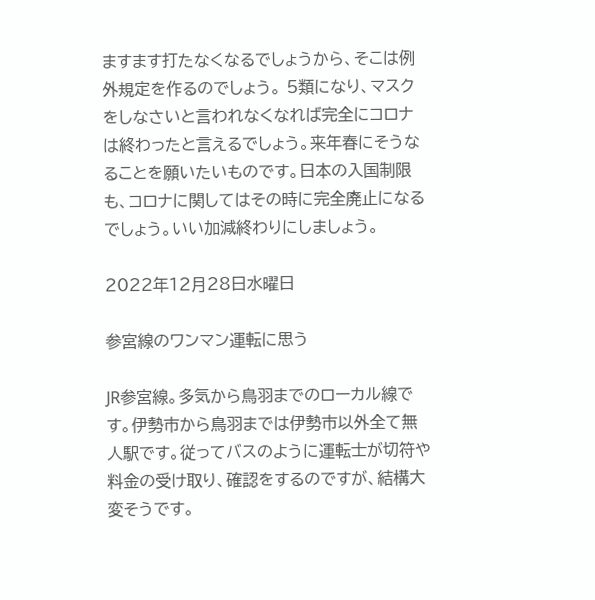ますます打たなくなるでしょうから、そこは例外規定を作るのでしょう。 5類になり、マスクをしなさいと言われなくなれば完全にコロナは終わったと言えるでしょう。来年春にそうなることを願いたいものです。日本の入国制限も、コロナに関してはその時に完全廃止になるでしょう。いい加減終わりにしましょう。

2022年12月28日水曜日

参宮線のワンマン運転に思う

JR参宮線。多気から鳥羽までのローカル線です。伊勢市から鳥羽までは伊勢市以外全て無人駅です。従ってバスのように運転士が切符や料金の受け取り、確認をするのですが、結構大変そうです。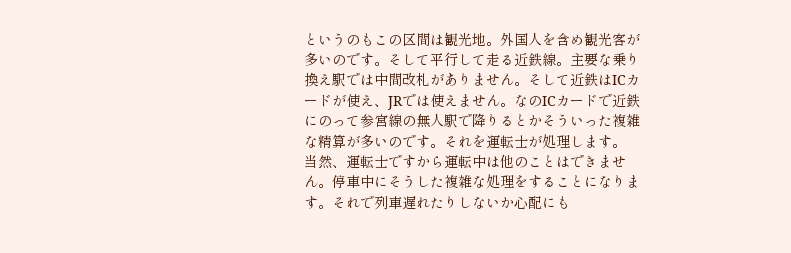というのもこの区間は観光地。外国人を含め観光客が多いのです。そして平行して走る近鉄線。主要な乗り換え駅では中間改札がありません。そして近鉄はICカードが使え、JRでは使えません。なのICカードで近鉄にのって参宮線の無人駅で降りるとかそういった複雑な精算が多いのです。それを運転士が処理します。 当然、運転士ですから運転中は他のことはできません。停車中にそうした複雑な処理をすることになります。それで列車遅れたりしないか心配にも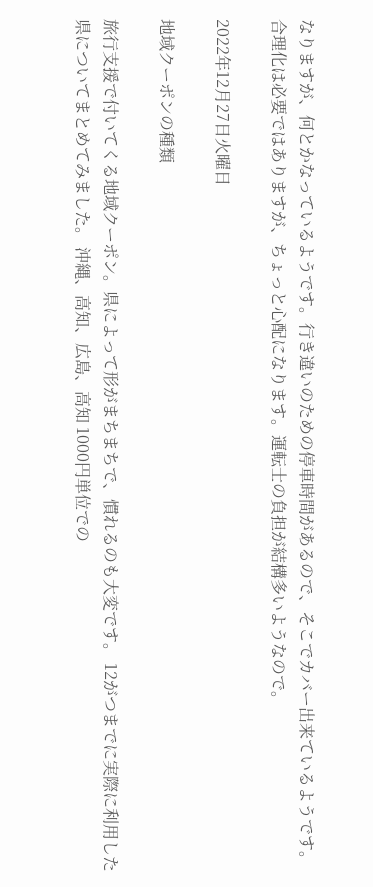なりますが、何とかなっているようです。行き違いのための停車時間があるので、そこでカバー出来ているようです。 合理化は必要ではありますが、ちょっと心配になります。運転士の負担が結構多いようなので。

2022年12月27日火曜日

地域クーポンの種類

旅行支援で付いてくる地域クーポン。県によって形がまちまちで、慣れるのも大変です。 12がつまでに実際に利用した県についてまとめてみました。 沖縄、高知、広島、高知 1000円単位での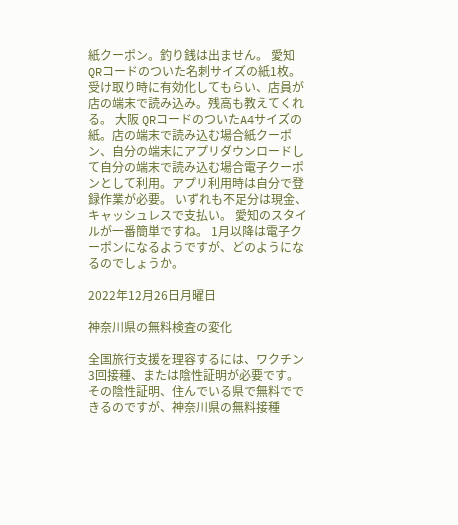紙クーポン。釣り銭は出ません。 愛知 QRコードのついた名刺サイズの紙1枚。受け取り時に有効化してもらい、店員が店の端末で読み込み。残高も教えてくれる。 大阪 QRコードのついたA4サイズの紙。店の端末で読み込む場合紙クーポン、自分の端末にアプリダウンロードして自分の端末で読み込む場合電子クーポンとして利用。アプリ利用時は自分で登録作業が必要。 いずれも不足分は現金、キャッシュレスで支払い。 愛知のスタイルが一番簡単ですね。 1月以降は電子クーポンになるようですが、どのようになるのでしょうか。

2022年12月26日月曜日

神奈川県の無料検査の変化

全国旅行支援を理容するには、ワクチン3回接種、または陰性証明が必要です。その陰性証明、住んでいる県で無料でできるのですが、神奈川県の無料接種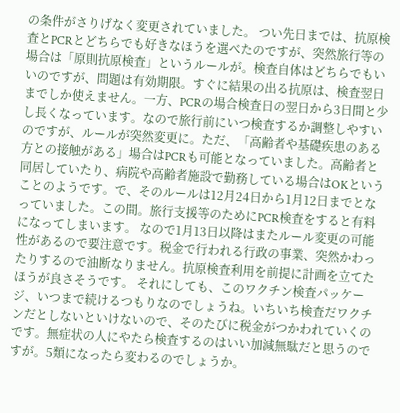の条件がさりげなく変更されていました。 つい先日までは、抗原検査とPCRとどちらでも好きなほうを選べたのですが、突然旅行等の場合は「原則抗原検査」というルールが。検査自体はどちらでもいいのですが、問題は有効期限。すぐに結果の出る抗原は、検査翌日までしか使えません。一方、PCRの場合検査日の翌日から3日間と少し長くなっています。なので旅行前にいつ検査するか調整しやすいのですが、ルールが突然変更に。ただ、「高齢者や基礎疾患のある方との接触がある」場合はPCRも可能となっていました。高齢者と同居していたり、病院や高齢者施設で勤務している場合はOKということのようです。で、そのルールは12月24日から1月12日までとなっていました。この間。旅行支援等のためにPCR検査をすると有料になってしまいます。 なので1月13日以降はまたルール変更の可能性があるので要注意です。税金で行われる行政の事業、突然かわったりするので油断なりません。抗原検査利用を前提に計画を立てたほうが良さそうです。 それにしても、このワクチン検査パッケージ、いつまで続けるつもりなのでしょうね。いちいち検査だワクチンだとしないといけないので、そのたびに税金がつかわれていくのです。無症状の人にやたら検査するのはいい加減無駄だと思うのですが。5類になったら変わるのでしょうか。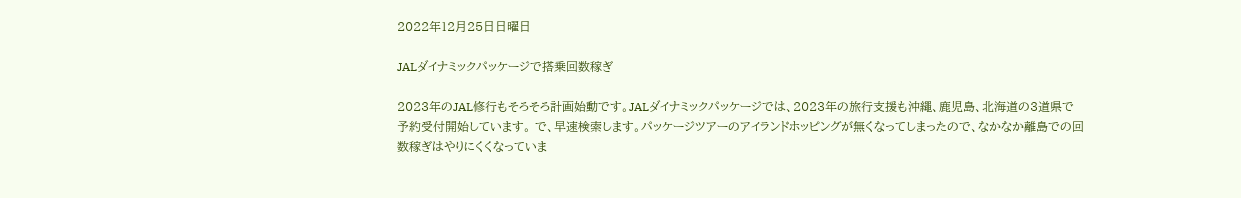2022年12月25日日曜日

JALダイナミックパッケージで搭乗回数稼ぎ

2023年のJAL修行もそろそろ計画始動です。JALダイナミックパッケージでは、2023年の旅行支援も沖繩、鹿児島、北海道の3道県で予約受付開始しています。 で、早速検索します。パッケージツアーのアイランドホッピングが無くなってしまったので、なかなか離島での回数稼ぎはやりにくくなっていま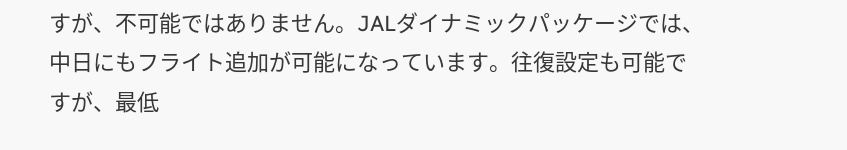すが、不可能ではありません。JALダイナミックパッケージでは、中日にもフライト追加が可能になっています。往復設定も可能ですが、最低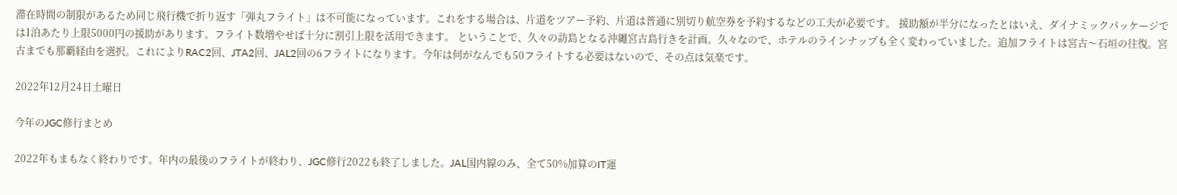滞在時間の制限があるため同じ飛行機で折り返す「弾丸フライト」は不可能になっています。これをする場合は、片道をツアー予約、片道は普通に別切り航空券を予約するなどの工夫が必要です。 援助額が半分になったとはいえ、ダイナミックパッケージでは1泊あたり上限5000円の援助があります。フライト数増やせば十分に割引上限を活用できます。 ということで、久々の訪島となる沖繩宮古島行きを計画。久々なので、ホテルのラインナップも全く変わっていました。追加フライトは宮古〜石垣の往復。宮古までも那覇経由を選択。これによりRAC2回、JTA2回、JAL2回の6フライトになります。今年は何がなんでも50フライトする必要はないので、その点は気楽です。

2022年12月24日土曜日

今年のJGC修行まとめ

2022年もまもなく終わりです。年内の最後のフライトが終わり、JGC修行2022も終了しました。JAL国内線のみ、全て50%加算のIT運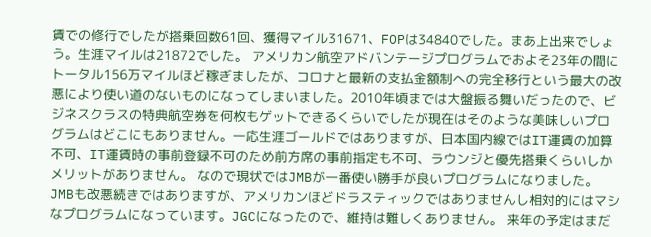賃での修行でしたが搭乗回数61回、獲得マイル31671、FOPは34840でした。まあ上出来でしょう。生涯マイルは21872でした。 アメリカン航空アドバンテージプログラムでおよそ23年の間にトータル156万マイルほど稼ぎましたが、コロナと最新の支払金額制への完全移行という最大の改悪により使い道のないものになってしまいました。2010年頃までは大盤振る舞いだったので、ビジネスクラスの特典航空券を何枚もゲットできるくらいでしたが現在はそのような美味しいプログラムはどこにもありません。一応生涯ゴールドではありますが、日本国内線ではIT運賃の加算不可、IT運賃時の事前登録不可のため前方席の事前指定も不可、ラウンジと優先搭乗くらいしかメリットがありません。 なので現状ではJMBが一番使い勝手が良いプログラムになりました。JMBも改悪続きではありますが、アメリカンほどドラスティックではありませんし相対的にはマシなプログラムになっています。JGCになったので、維持は難しくありません。 来年の予定はまだ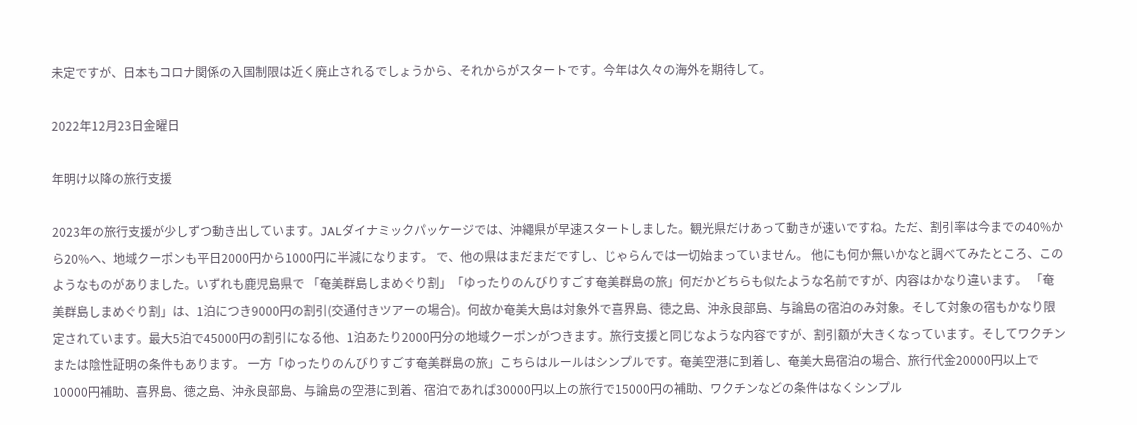未定ですが、日本もコロナ関係の入国制限は近く廃止されるでしょうから、それからがスタートです。今年は久々の海外を期待して。

2022年12月23日金曜日

年明け以降の旅行支援

2023年の旅行支援が少しずつ動き出しています。JALダイナミックパッケージでは、沖繩県が早速スタートしました。観光県だけあって動きが速いですね。ただ、割引率は今までの40%から20%へ、地域クーポンも平日2000円から1000円に半減になります。 で、他の県はまだまだですし、じゃらんでは一切始まっていません。 他にも何か無いかなと調べてみたところ、このようなものがありました。いずれも鹿児島県で 「奄美群島しまめぐり割」「ゆったりのんびりすごす奄美群島の旅」何だかどちらも似たような名前ですが、内容はかなり違います。 「奄美群島しまめぐり割」は、1泊につき9000円の割引(交通付きツアーの場合)。何故か奄美大島は対象外で喜界島、徳之島、沖永良部島、与論島の宿泊のみ対象。そして対象の宿もかなり限定されています。最大5泊で45000円の割引になる他、1泊あたり2000円分の地域クーポンがつきます。旅行支援と同じなような内容ですが、割引額が大きくなっています。そしてワクチンまたは陰性証明の条件もあります。 一方「ゆったりのんびりすごす奄美群島の旅」こちらはルールはシンプルです。奄美空港に到着し、奄美大島宿泊の場合、旅行代金20000円以上で10000円補助、喜界島、徳之島、沖永良部島、与論島の空港に到着、宿泊であれば30000円以上の旅行で15000円の補助、ワクチンなどの条件はなくシンプル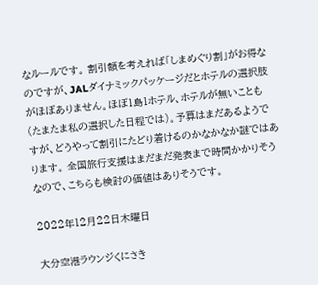なルールです。 割引額を考えれば「しまめぐり割」がお得なのですが、JALダイナミックパッケージだとホテルの選択肢がほぼありません。ほぼ1島1ホテル、ホテルが無いことも(たまたま私の選択した日程では)。予算はまだあるようですが、どうやって割引にたどり着けるのかなかなか謎ではあります。 全国旅行支援はまだまだ発表まで時間かかりそうなので、こちらも検討の価値はありそうです。

2022年12月22日木曜日

大分空港ラウンジくにさき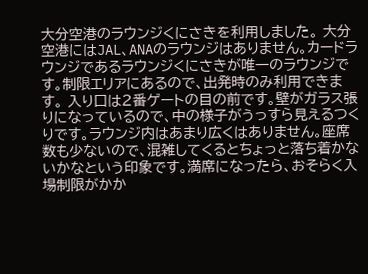大分空港のラウンジくにさきを利用しました。 大分空港にはJAL、ANAのラウンジはありません。カードラウンジであるラウンジくにさきが唯一のラウンジです。制限エリアにあるので、出発時のみ利用できます。 入り口は2番ゲートの目の前です。壁がガラス張りになっているので、中の様子がうっすら見えるつくりです。ラウンジ内はあまり広くはありません。座席数も少ないので、混雑してくるとちょっと落ち着かないかなという印象です。満席になったら、おそらく入場制限がかか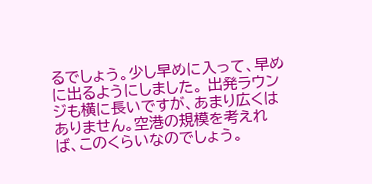るでしょう。少し早めに入って、早めに出るようにしました。 出発ラウンジも横に長いですが、あまり広くはありません。空港の規模を考えれば、このくらいなのでしょう。